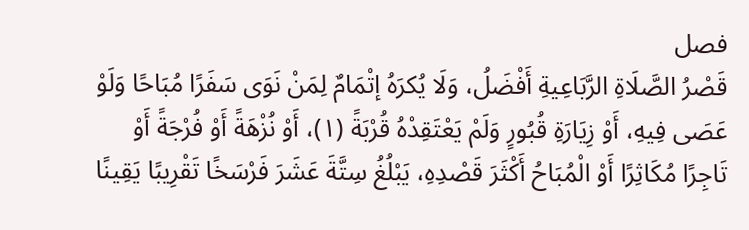فصل
قَصْرُ الصَّلَاةِ الرَّبَاعِيةِ أَفْضَلُ، وَلَا يُكرَهُ إتْمَامٌ لِمَنْ نَوَى سَفَرًا مُبَاحًا وَلَوْ عَصَى فِيهِ، أَوْ زِيَارَةِ قُبُورٍ وَلَمْ يَعْتَقِدْهُ قُرْبَةً (١)، أَوْ نُزْهَةً أَوْ فُرْجَةً أَوْ تَاجِرًا مُكَاثِرًا أَوْ الْمُبَاحُ أَكْثَرَ قَصْدِهِ، يَبْلُغُ سِتَّةَ عَشَرَ فَرْسَخًا تَقْرِيبًا يَقِينًا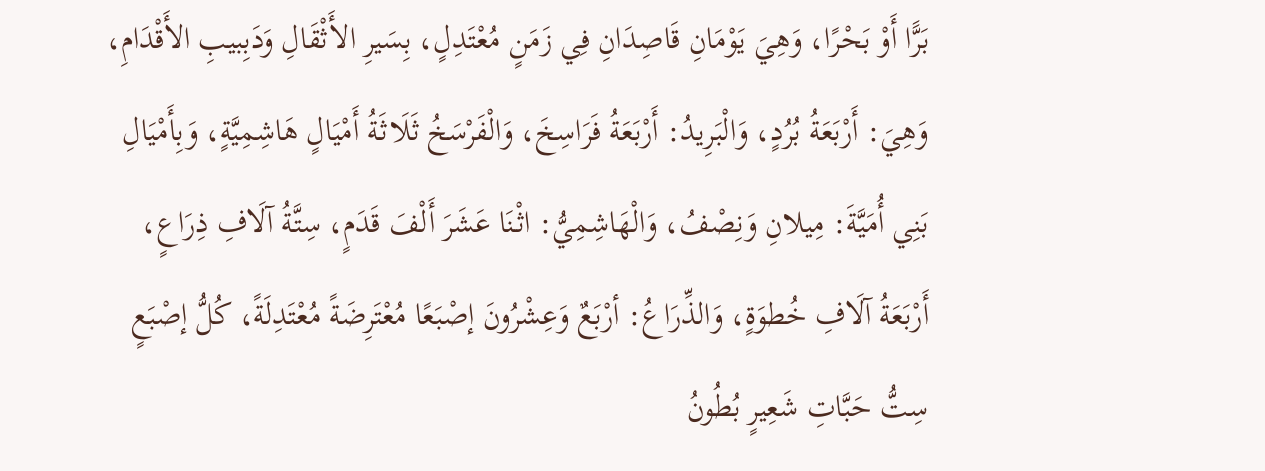بَرًّا أَوْ بَحْرًا، وَهِيَ يَوْمَانِ قَاصِدَانِ فِي زَمَنٍ مُعْتَدِلٍ، بِسَيرِ الأَثْقَالِ وَدَبِبيبِ الأَقْدَامِ، وَهِيَ: أَرْبَعَةُ بُرُدٍ، وَالْبَرِيدُ: أَرْبَعَةُ فَرَاسِخَ، وَالْفَرْسَخُ ثَلَاثَةُ أَمْيَالٍ هَاشِمِيَّةٍ، وَبِأَمْيَالِ بَنِي أُمَيَّةَ: مِيلانِ وَنِصْفُ، وَالْهَاشِمِيُّ: اثْنَا عَشَرَ أَلْفَ قَدَمٍ، سِتَّةُ آلَافِ ذِرَاعٍ، أَرْبَعَةُ آلَافِ خُطوَةٍ، وَالذِّرَاعُ: أرْبَعٌ وَعِشْرُونَ إصْبَعًا مُعْتَرِضَةً مُعْتَدِلَةً، كُلُّ إصْبَعٍ سِتُّ حَبَّاتِ شَعِيرٍ بُطُونُ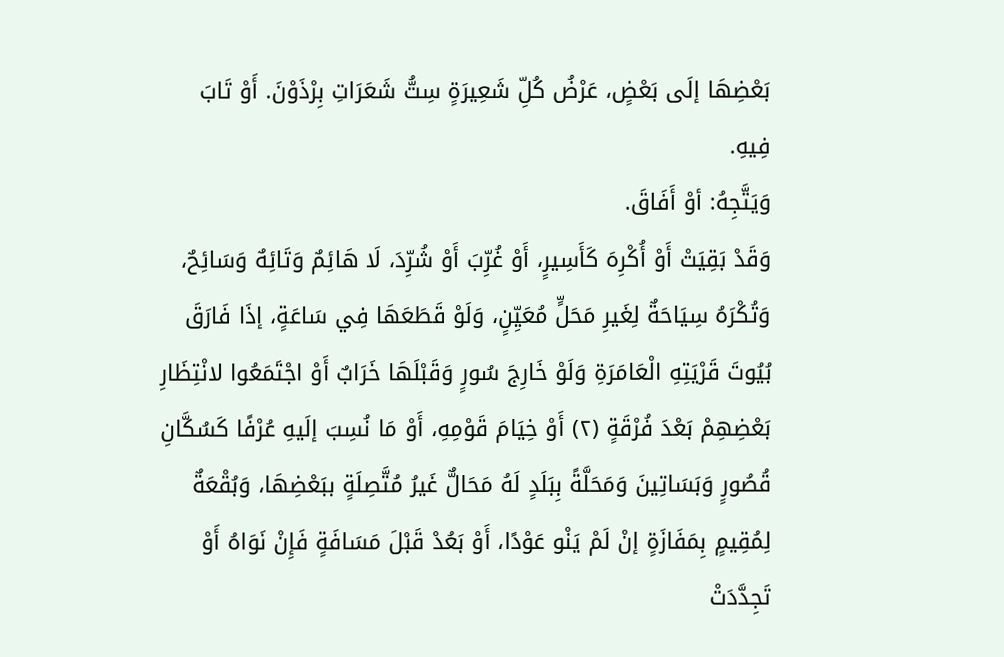بَعْضِهَا إلَى بَعْضٍ، عَرْضُ كُلِّ شَعِيرَةٍ سِتُّ شَعَرَاتِ بِرْذَوْنَ. أَوْ تَابَ فِيهِ.
وَيَتَّجِهُ: أوْ أَفَاقَ.
وَقَدْ بَقِيَتْ أَوْ أُكْرِهَ كَأَسِيرٍ، أَوْ غُرِّبَ أَوْ شُرِّدَ، لَا هَائِمٌ وَتَائِهٌ وَسَائِحٌ، وَتُكْرَهُ سِيَاحَةٌ لِغَيرِ مَحَلٍّ مُعَيِّنٍ، وَلَوْ قَطَعَهَا فِي سَاعَةٍ، إذَا فَارَقَ بُيُوتَ قَرْيَتِهِ الْعَامَرَةِ وَلَوْ خَارِجَ سُورٍ وَقَبْلَهَا خَرَابٌ أَوْ اجْتَمَعُوا لانْتِظَارِ بَعْضِهِمْ بَعْدَ فُرْقَةٍ (٢) أَوْ خِيَامَ قَوْمِهِ، أَوْ مَا نُسِبَ إلَيهِ عُرْفًا كَسُكَّانِ قُصُورٍ وَبَسَاتِينَ وَمَحَلَّةً بِبَلَدٍ لَهُ مَحَالٌّ غَيرُ مُتَّصِلَةٍ ببَعْضِهَا، وَبُقْعَةٌ لِمُقِيمٍ بِمَفَازَةٍ إنْ لَمْ يَنْو عَوْدًا، أَوْ بَعُدْ قَبْلَ مَسَافَةٍ فَإِنْ نَوَاهُ أَوْ تَجِدَّدَتْ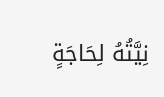نِيَّتُهُ لِحَاجَةٍ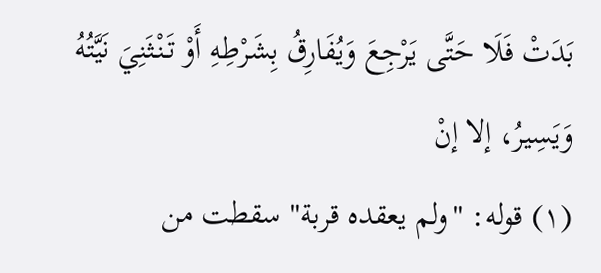بَدَتْ فَلَا حَتَّى يَرْجِعَ وَيُفَارِقُ بِشَرْطِهِ أَوْ تَنْثَنِيَ نَيَّتُهُ وَيَسِيرُ، إلا إنْ
(١) قوله: "ولم يعقده قربة" سقطت من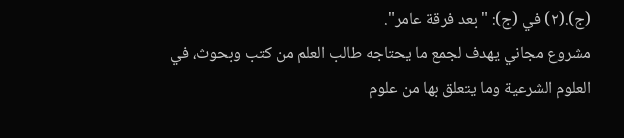(ج).(٢) في (ج): "بعد فرقة عامر".
مشروع مجاني يهدف لجمع ما يحتاجه طالب العلم من كتب وبحوث، في العلوم الشرعية وما يتعلق بها من علوم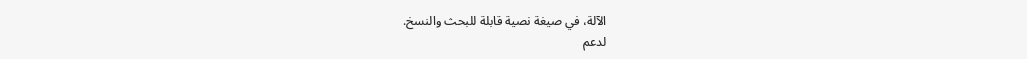الآلة، في صيغة نصية قابلة للبحث والنسخ.
لدعم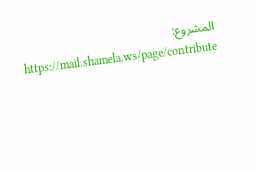المشروع: https://mail.shamela.ws/page/contribute